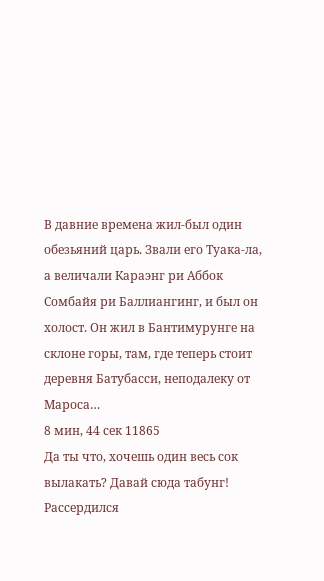В давние времена жил-был один обезьяний царь. Звали его Туака-ла, а величали Караэнг ри Аббок Сомбайя ри Баллиангинг, и был он холост. Он жил в Бантимурунге на склоне горы, там, где теперь стоит деревня Батубасси, неподалеку от Мароса…
8 мин, 44 сек 11865
Да ты что, хочешь один весь сок вылакать? Давай сюда табунг!
Рассердился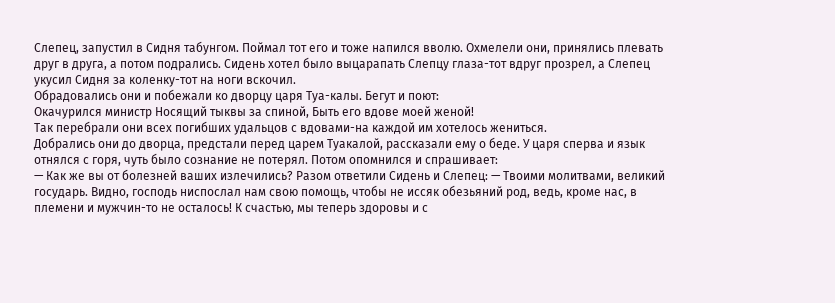Слепец, запустил в Сидня табунгом. Поймал тот его и тоже напился вволю. Охмелели они, принялись плевать друг в друга, а потом подрались. Сидень хотел было выцарапать Слепцу глаза-тот вдруг прозрел, а Слепец укусил Сидня за коленку-тот на ноги вскочил.
Обрадовались они и побежали ко дворцу царя Туа-калы. Бегут и поют:
Окачурился министр Носящий тыквы за спиной, Быть его вдове моей женой!
Так перебрали они всех погибших удальцов с вдовами-на каждой им хотелось жениться.
Добрались они до дворца, предстали перед царем Туакалой, рассказали ему о беде. У царя сперва и язык отнялся с горя, чуть было сознание не потерял. Потом опомнился и спрашивает:
— Как же вы от болезней ваших излечились? Разом ответили Сидень и Слепец: — Твоими молитвами, великий государь. Видно, господь ниспослал нам свою помощь, чтобы не иссяк обезьяний род, ведь, кроме нас, в племени и мужчин-то не осталось! К счастью, мы теперь здоровы и с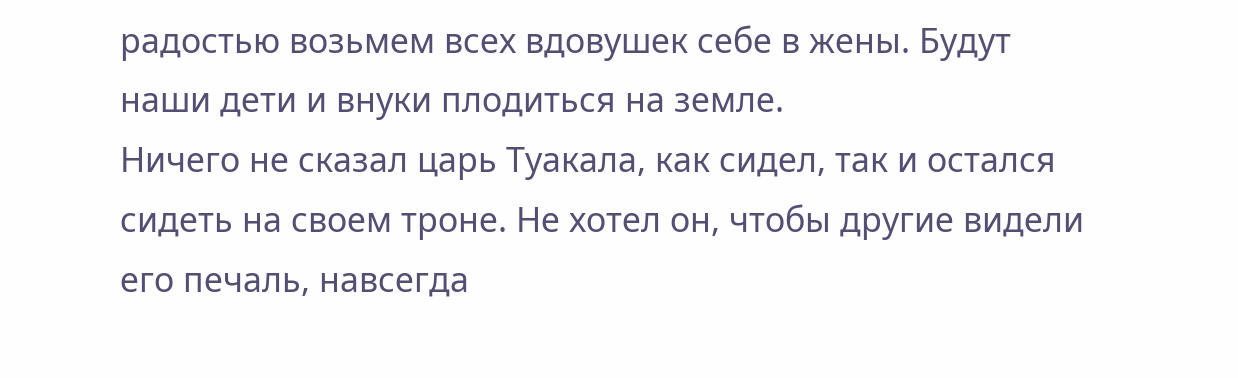радостью возьмем всех вдовушек себе в жены. Будут наши дети и внуки плодиться на земле.
Ничего не сказал царь Туакала, как сидел, так и остался сидеть на своем троне. Не хотел он, чтобы другие видели его печаль, навсегда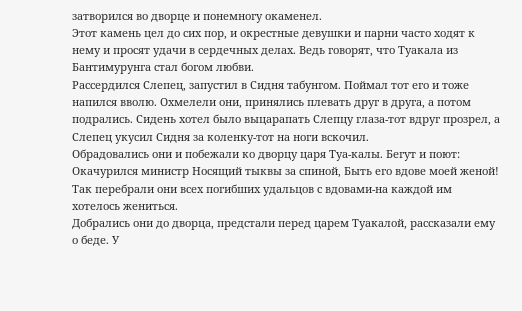затворился во дворце и понемногу окаменел.
Этот камень цел до сих пор, и окрестные девушки и парни часто ходят к нему и просят удачи в сердечных делах. Ведь говорят, что Туакала из Бантимурунга стал богом любви.
Рассердился Слепец, запустил в Сидня табунгом. Поймал тот его и тоже напился вволю. Охмелели они, принялись плевать друг в друга, а потом подрались. Сидень хотел было выцарапать Слепцу глаза-тот вдруг прозрел, а Слепец укусил Сидня за коленку-тот на ноги вскочил.
Обрадовались они и побежали ко дворцу царя Туа-калы. Бегут и поют:
Окачурился министр Носящий тыквы за спиной, Быть его вдове моей женой!
Так перебрали они всех погибших удальцов с вдовами-на каждой им хотелось жениться.
Добрались они до дворца, предстали перед царем Туакалой, рассказали ему о беде. У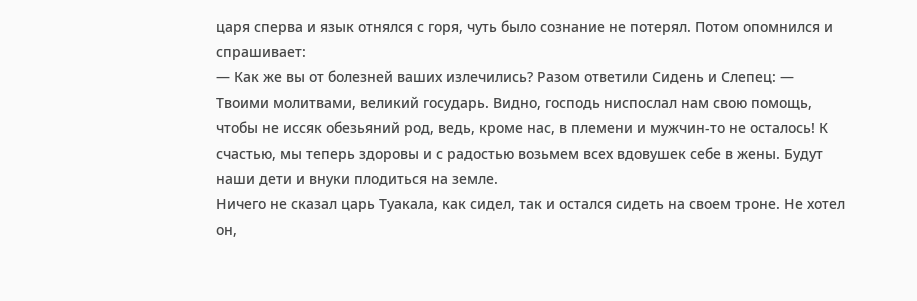царя сперва и язык отнялся с горя, чуть было сознание не потерял. Потом опомнился и спрашивает:
— Как же вы от болезней ваших излечились? Разом ответили Сидень и Слепец: — Твоими молитвами, великий государь. Видно, господь ниспослал нам свою помощь, чтобы не иссяк обезьяний род, ведь, кроме нас, в племени и мужчин-то не осталось! К счастью, мы теперь здоровы и с радостью возьмем всех вдовушек себе в жены. Будут наши дети и внуки плодиться на земле.
Ничего не сказал царь Туакала, как сидел, так и остался сидеть на своем троне. Не хотел он,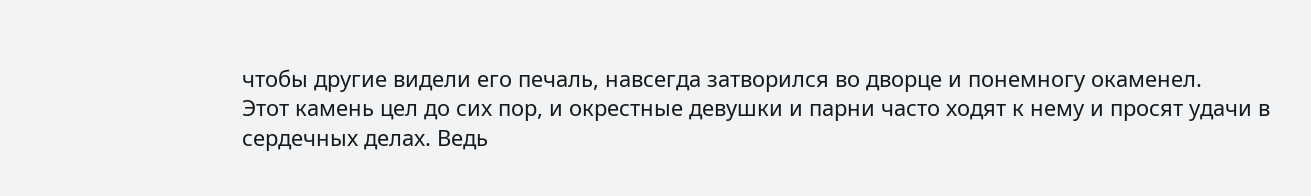чтобы другие видели его печаль, навсегда затворился во дворце и понемногу окаменел.
Этот камень цел до сих пор, и окрестные девушки и парни часто ходят к нему и просят удачи в сердечных делах. Ведь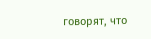говорят, что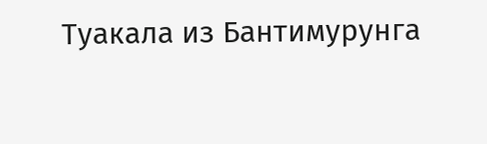Туакала из Бантимурунга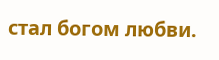стал богом любви.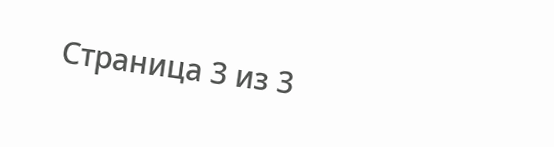Страница 3 из 3